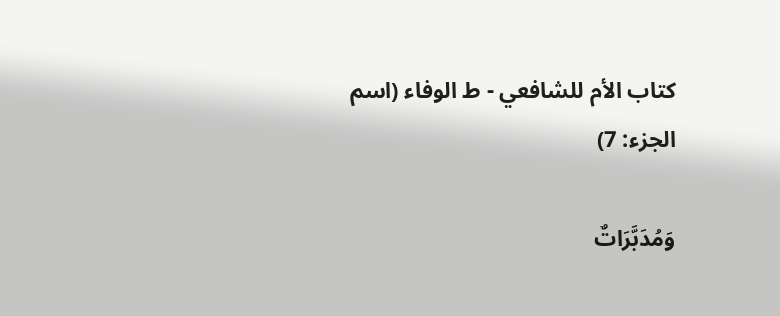كتاب الأم للشافعي - ط الوفاء (اسم الجزء: 7)

وَمُدَبَّرَاتٌ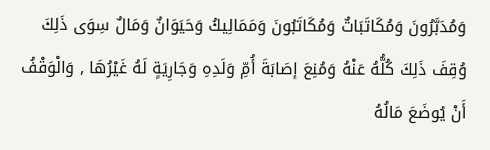وَمُدَبَّرُونَ وَمُكَاتَبَاتٌ وَمُكَاتَبُونَ وَمَمَالِيكُ وَحَيَوَانٌ وَمَالٌ سِوَى ذَلِكَ وُقِفَ ذَلِكَ كُلُّهُ عَنْهُ وَمُنِعَ إصَابَةَ أُمِّ وَلَدِهِ وَجَارِيَةٍ لَهُ غَيْرُهَا , وَالْوَقْفُ أَنْ يُوضَعَ مَالُهُ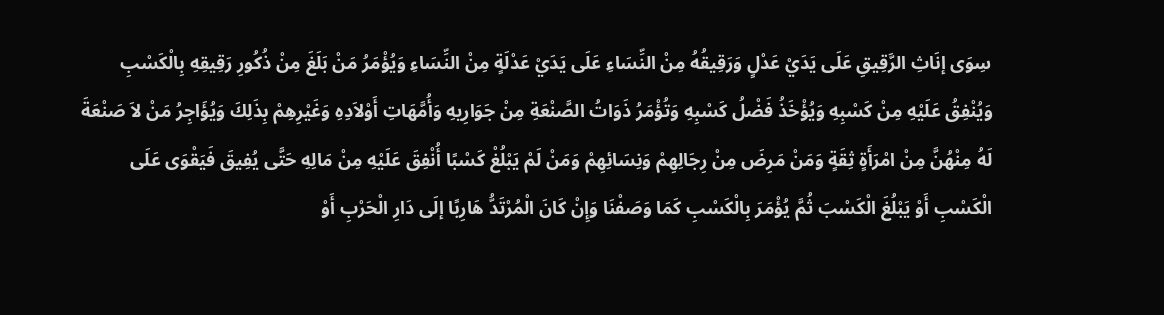سِوَى إنَاثِ الرَّقِيقِ عَلَى يَدَيْ عَدْلٍ وَرَقِيقُهُ مِنْ النِّسَاءِ عَلَى يَدَيْ عَدْلَةٍ مِنْ النِّسَاءِ وَيُؤْمَرُ مَنْ بَلَغَ مِنْ ذُكُورِ رَقِيقِهِ بِالْكَسْبِ وَيُنْفِقُ عَلَيْهِ مِنْ كَسْبِهِ وَيُؤْخَذُ فَضْلُ كَسْبِهِ وَتُؤْمَرُ ذَوَاتُ الصَّنْعَةِ مِنْ جَوَارِيهِ وَأُمَّهَاتِ أَوْلاَدِهِ وَغَيْرِهِمْ بِذَلِكَ وَيُؤَاجِرُ مَنْ لاَ صَنْعَةَ لَهُ مِنْهُنَّ مِنْ امْرَأَةٍ ثِقَةٍ وَمَنْ مَرِضَ مِنْ رِجَالِهِمْ وَنِسَائِهِمْ وَمَنْ لَمْ يَبْلُغْ كَسْبًا أُنْفِقَ عَلَيْهِ مِنْ مَالِهِ حَتَّى يُفِيقَ فَيَقْوَى عَلَى الْكَسْبِ أَوْ يَبْلُغَ الْكَسْبَ ثُمَّ يُؤْمَرَ بِالْكَسْبِ كَمَا وَصَفْنَا وَإِنْ كَانَ الْمُرْتَدُّ هَارِبًا إلَى دَارِ الْحَرْبِ أَوْ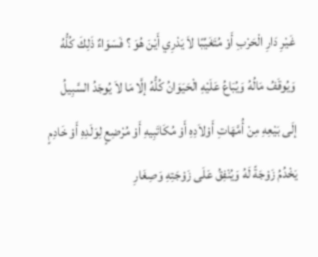غَيْرِ دَارِ الْحَرْبِ أَوْ مُتَغَيِّبًا لاَ يَدْرِي أَيْنَ هُوَ ؟ فَسَوَاءٌ ذَلِكَ كُلُّهُ وَيُوقَفُ مَالُهُ وَيُبَاعُ عَلَيْهِ الْحَيَوَانُ كُلُّهُ إلَّا مَا لاَ يُوجَدُ السَّبِيلُ إلَى بَيْعِهِ مِنْ أُمَّهَاتِ أَوْلاَدِهِ أَوْ مُكَاتَبِيهِ أَوْ مُرْضِعٍ لِوَلَدِهِ أَوْ خَادِمٍ يَخْدُمُ زَوْجَةً لَهُ وَيُنْفِقُ عَلَى زَوْجَتِهِ وَصِغَارِ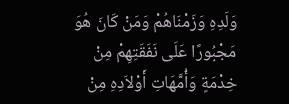وَلَدِهِ وَزَمْنَاهُمْ وَمَنْ كَانَ هُوَ مَجْبُورًا عَلَى نَفَقَتِهِمْ مِنْ خِدْمَةٍ وَأُمَّهَاتِ أَوْلاَدِهِ مِنْ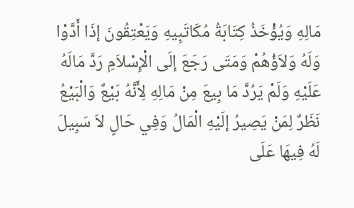مَالِهِ وَيُؤْخَذُ كِتَابَةُ مُكَاتَبِيهِ وَيَعْتِقُونَ إذَا أَدَّوْا وَلَهُ وَلاَؤُهُمْ وَمَتَى رَجَعَ إلَى الْإِسْلاَمِ رَدَّ مَالَهُ عَلَيْهِ وَلَمْ يَرُدَّ مَا بِيعَ مِنْ مَالِهِ لِأَنَّهُ بَيْعٌ وَالْبَيْعُ نَظَرٌ لِمَنْ يَصِيرُ إلَيْهِ الْمَالُ وَفِي حَالٍ لاَ سَبِيلَ لَهُ فِيهَا عَلَى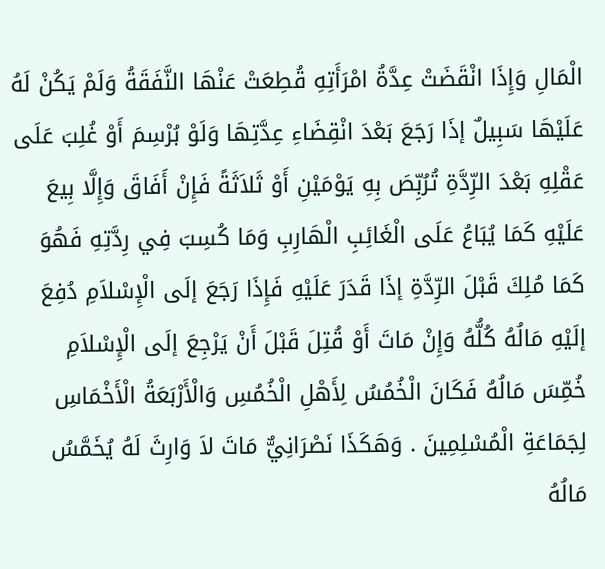الْمَالِ وَإِذَا انْقَضَتْ عِدَّةُ امْرَأَتِهِ قُطِعَتْ عَنْهَا النَّفَقَةُ وَلَمْ يَكُنْ لَهُ عَلَيْهَا سَبِيلٌ إذَا رَجَعَ بَعْدَ انْقِضَاءِ عِدَّتِهَا وَلَوْ بُرْسِمَ أَوْ غُلِبَ عَلَى عَقْلِهِ بَعْدَ الرِّدَّةِ تُرُبِّصَ بِهِ يَوْمَيْنِ أَوْ ثَلاَثَةً فَإِنْ أَفَاقَ وَإِلَّا بِيعَ عَلَيْهِ كَمَا يُبَاعُ عَلَى الْغَائِبِ الْهَارِبِ وَمَا كُسِبَ فِي رِدَّتِهِ فَهُوَ كَمَا مُلِكَ قَبْلَ الرِّدَّةِ إذَا قَدَرَ عَلَيْهِ فَإِذَا رَجَعَ إلَى الْإِسْلاَمِ دُفِعَ إلَيْهِ مَالُهُ كُلُّهُ وَإِنْ مَاتَ أَوْ قُتِلَ قَبْلَ أَنْ يَرْجِعَ إلَى الْإِسْلاَمِ خُمِّسَ مَالُهُ فَكَانَ الْخُمُسُ لِأَهْلِ الْخُمُسِ وَالْأَرْبَعَةُ الْأَخْمَاسِ لِجَمَاعَةِ الْمُسْلِمِينَ . وَهَكَذَا نَصْرَانِيٌّ مَاتَ لاَ وَارِثَ لَهُ يُخَمَّسُ مَالُهُ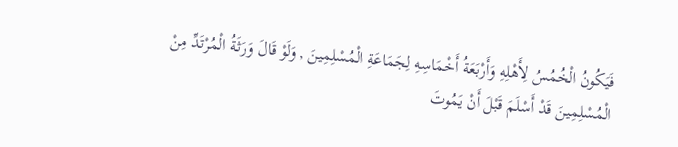فَيَكُونُ الْخُمُسُ لِأَهْلِهِ وَأَرْبَعَةُ أَخْمَاسِهِ لِجَمَاعَةِ الْمُسْلِمِينَ , وَلَوْ قَالَ وَرَثَةُ الْمُرْتَدِّ مِنْ الْمُسْلِمِينَ قَدْ أَسْلَمَ قَبْلَ أَنْ يَمُوتَ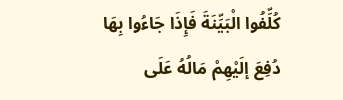كُلِّفُوا الْبَيِّنَةَ فَإِذَا جَاءُوا بِهَا دُفِعَ إلَيْهِمْ مَالُهُ عَلَى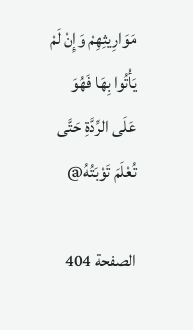مَوَارِيثِهِمْ وَإِنْ لَمْ يَأْتُوا بِهَا فَهُوَ عَلَى الرِّدَّةِ حَتَّى تُعْلَمَ تَوْبَتُهُ@

الصفحة 404